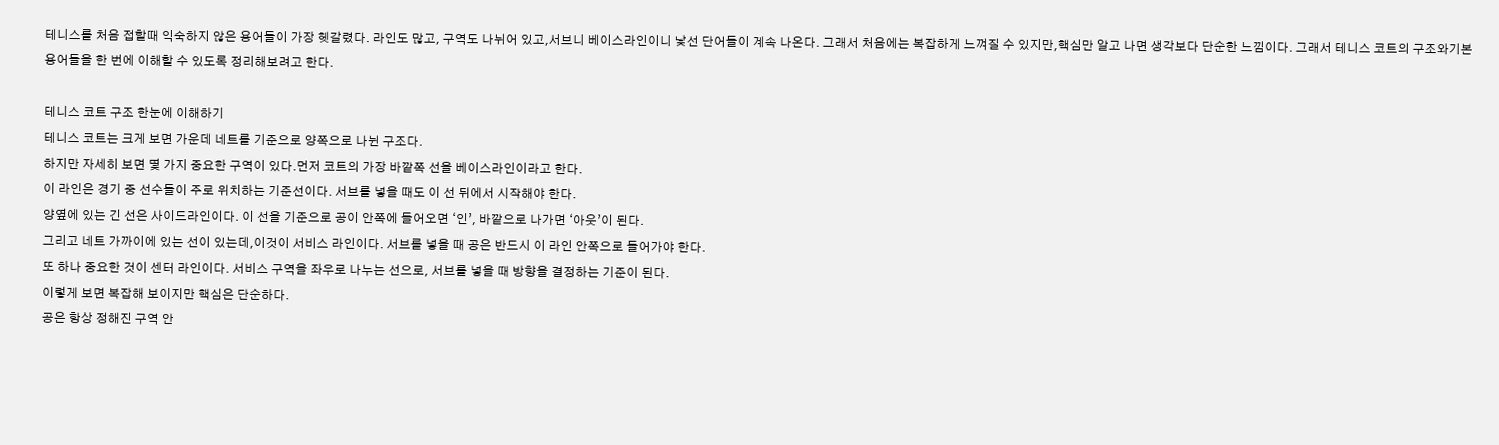테니스를 처음 접할때 익숙하지 않은 용어들이 가장 헷갈렸다. 라인도 많고, 구역도 나뉘어 있고,서브니 베이스라인이니 낯선 단어들이 계속 나온다. 그래서 처음에는 복잡하게 느껴질 수 있지만,핵심만 알고 나면 생각보다 단순한 느낌이다. 그래서 테니스 코트의 구조와기본 용어들을 한 번에 이해할 수 있도록 정리해보려고 한다.

테니스 코트 구조 한눈에 이해하기
테니스 코트는 크게 보면 가운데 네트를 기준으로 양쪽으로 나뉜 구조다.
하지만 자세히 보면 몇 가지 중요한 구역이 있다.먼저 코트의 가장 바깥쪽 선을 베이스라인이라고 한다.
이 라인은 경기 중 선수들이 주로 위치하는 기준선이다. 서브를 넣을 때도 이 선 뒤에서 시작해야 한다.
양옆에 있는 긴 선은 사이드라인이다. 이 선을 기준으로 공이 안쪽에 들어오면 ‘인’, 바깥으로 나가면 ‘아웃’이 된다.
그리고 네트 가까이에 있는 선이 있는데,이것이 서비스 라인이다. 서브를 넣을 때 공은 반드시 이 라인 안쪽으로 들어가야 한다.
또 하나 중요한 것이 센터 라인이다. 서비스 구역을 좌우로 나누는 선으로, 서브를 넣을 때 방향을 결정하는 기준이 된다.
이렇게 보면 복잡해 보이지만 핵심은 단순하다.
공은 항상 정해진 구역 안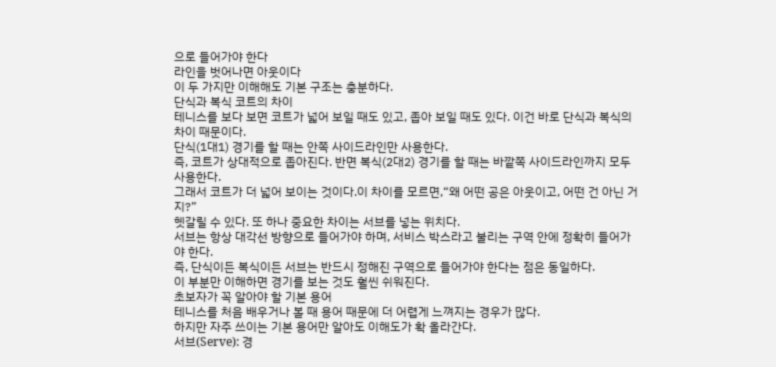으로 들어가야 한다
라인을 벗어나면 아웃이다
이 두 가지만 이해해도 기본 구조는 충분하다.
단식과 복식 코트의 차이
테니스를 보다 보면 코트가 넓어 보일 때도 있고, 좁아 보일 때도 있다. 이건 바로 단식과 복식의 차이 때문이다.
단식(1대1) 경기를 할 때는 안쪽 사이드라인만 사용한다.
즉, 코트가 상대적으로 좁아진다. 반면 복식(2대2) 경기를 할 때는 바깥쪽 사이드라인까지 모두 사용한다.
그래서 코트가 더 넓어 보이는 것이다.이 차이를 모르면,“왜 어떤 공은 아웃이고, 어떤 건 아닌 거지?”
헷갈릴 수 있다. 또 하나 중요한 차이는 서브를 넣는 위치다.
서브는 항상 대각선 방향으로 들어가야 하며, 서비스 박스라고 불리는 구역 안에 정확히 들어가야 한다.
즉, 단식이든 복식이든 서브는 반드시 정해진 구역으로 들어가야 한다는 점은 동일하다.
이 부분만 이해하면 경기를 보는 것도 훨씬 쉬워진다.
초보자가 꼭 알아야 할 기본 용어
테니스를 처음 배우거나 볼 때 용어 때문에 더 어렵게 느껴지는 경우가 많다.
하지만 자주 쓰이는 기본 용어만 알아도 이해도가 확 올라간다.
서브(Serve): 경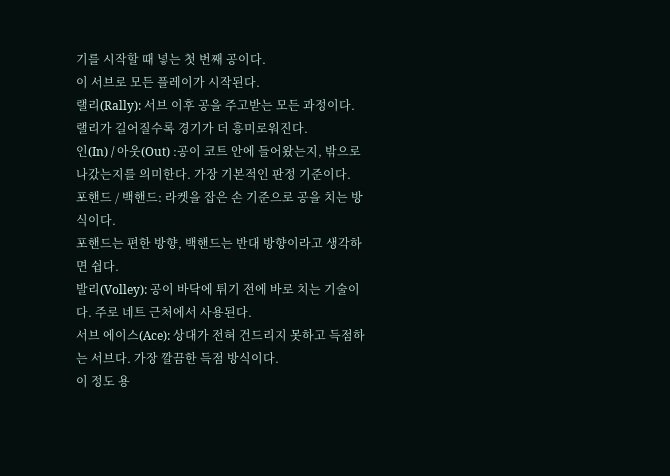기를 시작할 때 넣는 첫 번째 공이다.
이 서브로 모든 플레이가 시작된다.
랠리(Rally): 서브 이후 공을 주고받는 모든 과정이다.
랠리가 길어질수록 경기가 더 흥미로워진다.
인(In) / 아웃(Out) :공이 코트 안에 들어왔는지, 밖으로 나갔는지를 의미한다. 가장 기본적인 판정 기준이다.
포핸드 / 백핸드: 라켓을 잡은 손 기준으로 공을 치는 방식이다.
포핸드는 편한 방향, 백핸드는 반대 방향이라고 생각하면 쉽다.
발리(Volley): 공이 바닥에 튀기 전에 바로 치는 기술이다. 주로 네트 근처에서 사용된다.
서브 에이스(Ace): 상대가 전혀 건드리지 못하고 득점하는 서브다. 가장 깔끔한 득점 방식이다.
이 정도 용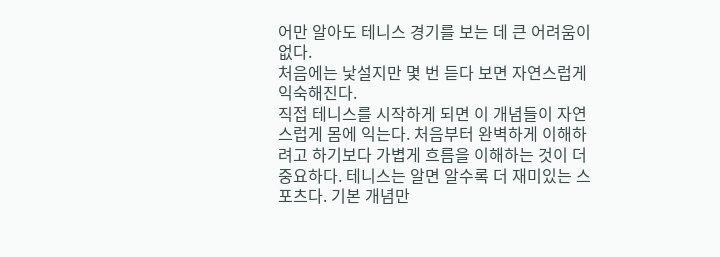어만 알아도 테니스 경기를 보는 데 큰 어려움이 없다.
처음에는 낯설지만 몇 번 듣다 보면 자연스럽게 익숙해진다.
직접 테니스를 시작하게 되면 이 개념들이 자연스럽게 몸에 익는다. 처음부터 완벽하게 이해하려고 하기보다 가볍게 흐름을 이해하는 것이 더 중요하다. 테니스는 알면 알수록 더 재미있는 스포츠다. 기본 개념만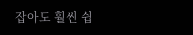잡아도 훨씬 쉽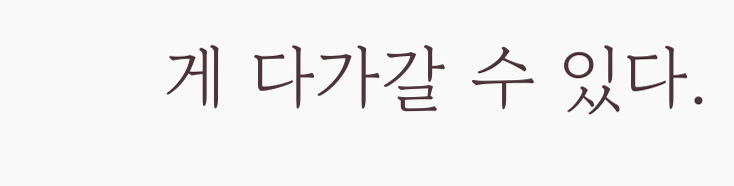게 다가갈 수 있다.